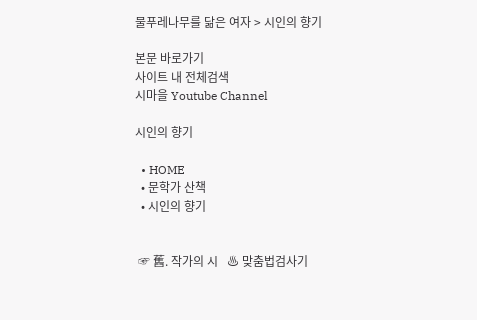물푸레나무를 닮은 여자 > 시인의 향기

본문 바로가기
사이트 내 전체검색
시마을 Youtube Channel

시인의 향기

  • HOME
  • 문학가 산책
  • 시인의 향기


 ☞ 舊. 작가의 시   ♨ 맞춤법검사기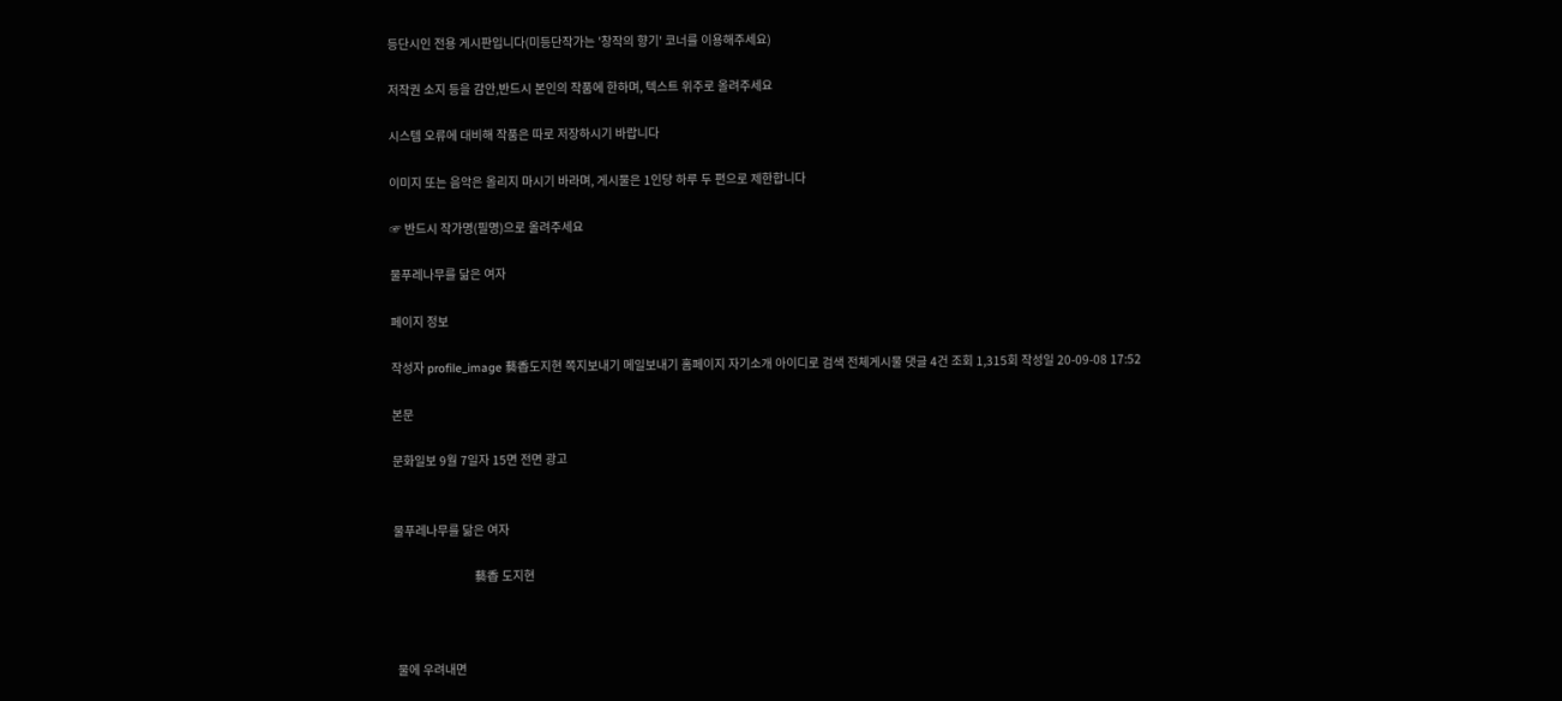등단시인 전용 게시판입니다(미등단작가는 '창작의 향기' 코너를 이용해주세요)

저작권 소지 등을 감안,반드시 본인의 작품에 한하며, 텍스트 위주로 올려주세요

시스템 오류에 대비해 작품은 따로 저장하시기 바랍니다

이미지 또는 음악은 올리지 마시기 바라며, 게시물은 1인당 하루 두 편으로 제한합니다

☞ 반드시 작가명(필명)으로 올려주세요

물푸레나무를 닮은 여자

페이지 정보

작성자 profile_image 藝香도지현 쪽지보내기 메일보내기 홈페이지 자기소개 아이디로 검색 전체게시물 댓글 4건 조회 1,315회 작성일 20-09-08 17:52

본문

문화일보 9월 7일자 15면 전면 광고


물푸레나무를 닮은 여자

                           藝香 도지현



 물에 우려내면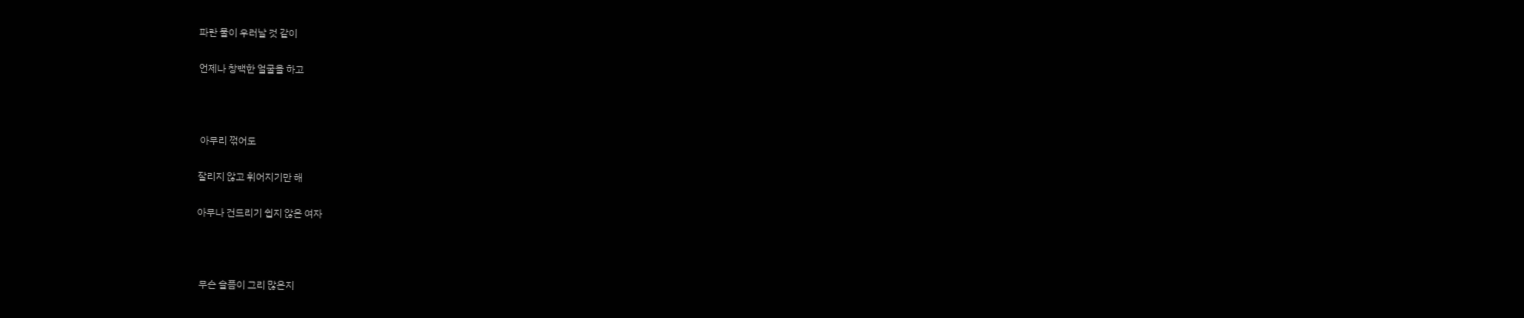파란 물이 우러날 것 같이

언제나 창백한 얼굴을 하고



 아무리 꺾어도

잘리지 않고 휘어지기만 해

아무나 건드리기 쉽지 않은 여자



 무슨 슬픔이 그리 많은지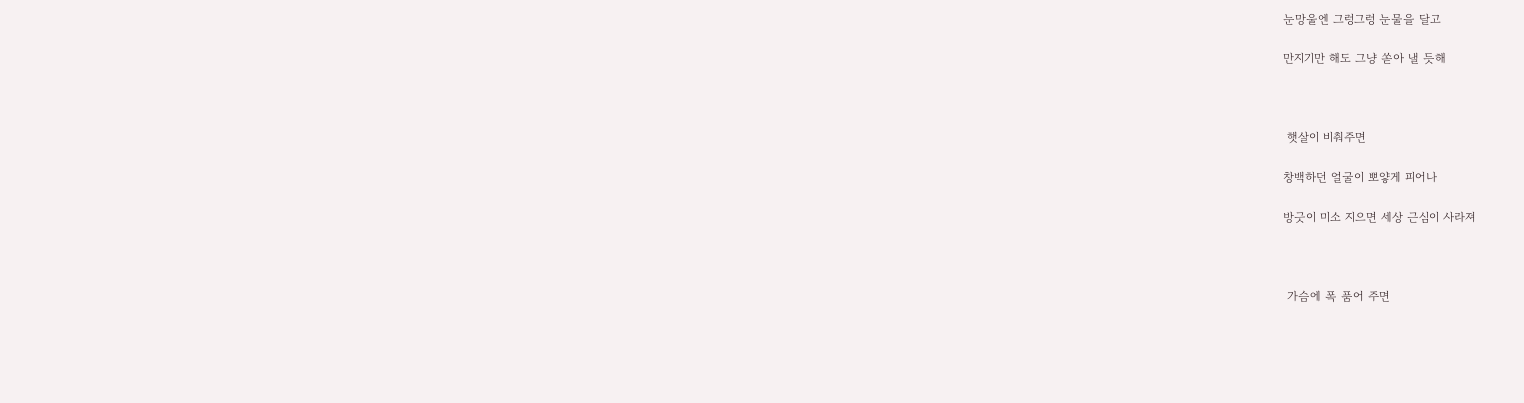눈망울엔 그렁그렁 눈물을 달고

만지기만 해도 그냥 쏟아 낼 듯해



 햇살이 비춰주면

창백하던 얼굴이 뽀얗게 피어나

방긋이 미소 지으면 세상 근심이 사라져



 가슴에 폭 품어 주면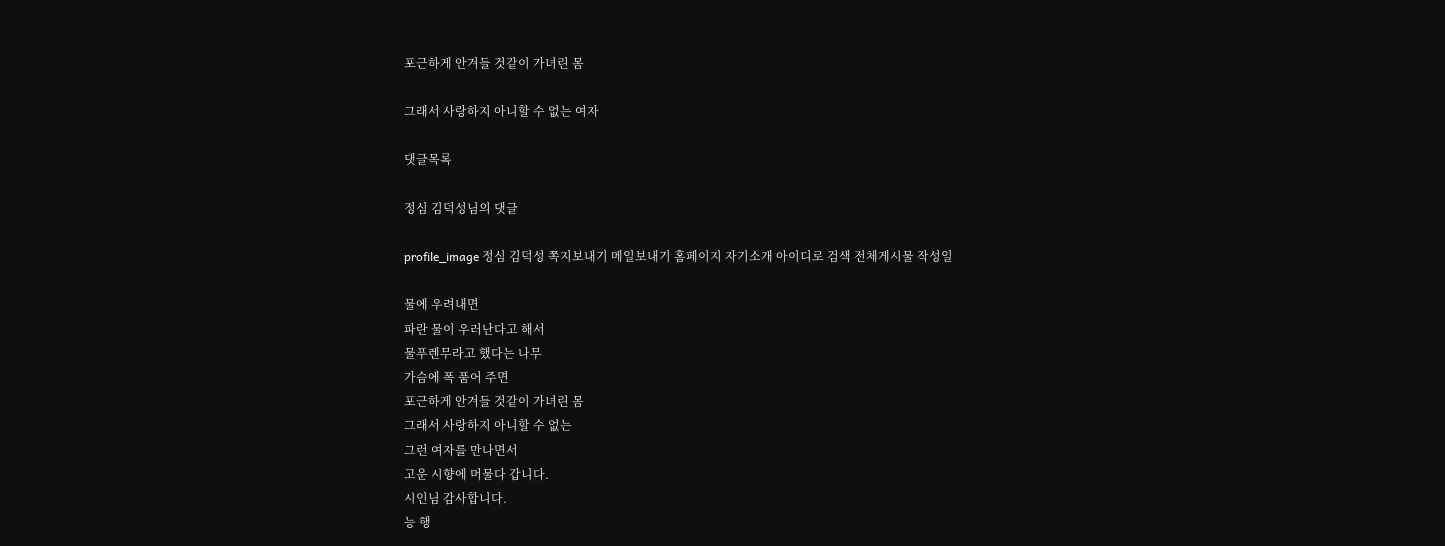포근하게 안겨들 것같이 가녀린 몸

그래서 사랑하지 아니할 수 없는 여자

댓글목록

정심 김덕성님의 댓글

profile_image 정심 김덕성 쪽지보내기 메일보내기 홈페이지 자기소개 아이디로 검색 전체게시물 작성일

물에 우려내면
파란 물이 우러난다고 해서
물푸렌무라고 했다는 나무
가슴에 폭 품어 주면
포근하게 안겨들 것같이 가녀린 몸
그래서 사랑하지 아니할 수 없는
그런 여자를 만나면서
고운 시향에 머물다 갑니다.
시인님 감사합니다.
능 행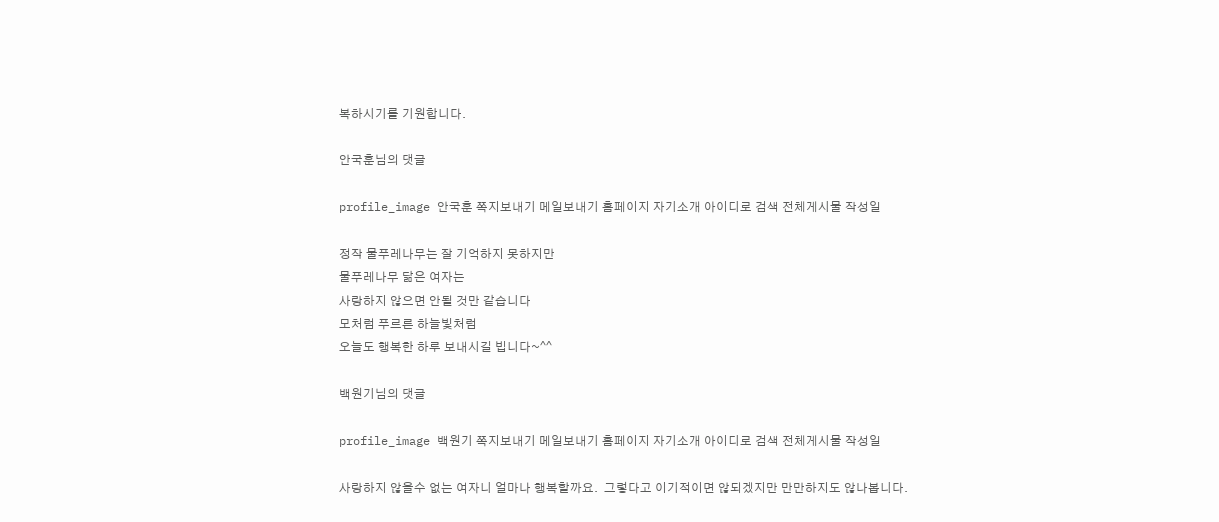복하시기를 기원합니다.

안국훈님의 댓글

profile_image 안국훈 쪽지보내기 메일보내기 홈페이지 자기소개 아이디로 검색 전체게시물 작성일

정작 물푸레나무는 잘 기억하지 못하지만
물푸레나무 닮은 여자는
사랑하지 않으면 안될 것만 같습니다
모처럼 푸르른 하늘빛처럼
오늘도 행복한 하루 보내시길 빕니다~^^

백원기님의 댓글

profile_image 백원기 쪽지보내기 메일보내기 홈페이지 자기소개 아이디로 검색 전체게시물 작성일

사랑하지 않을수 없는 여자니 얼마나 행복할까요.  그렇다고 이기적이면 않되겠지만 만만하지도 않나봅니다.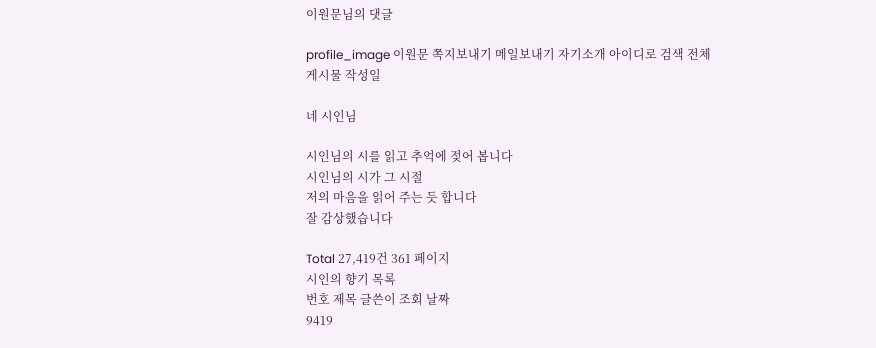이원문님의 댓글

profile_image 이원문 쪽지보내기 메일보내기 자기소개 아이디로 검색 전체게시물 작성일

네 시인님

시인님의 시를 읽고 추억에 젖어 봅니다
시인님의 시가 그 시절
저의 마음을 읽어 주는 듯 합니다
잘 감상했습니다

Total 27,419건 361 페이지
시인의 향기 목록
번호 제목 글쓴이 조회 날짜
9419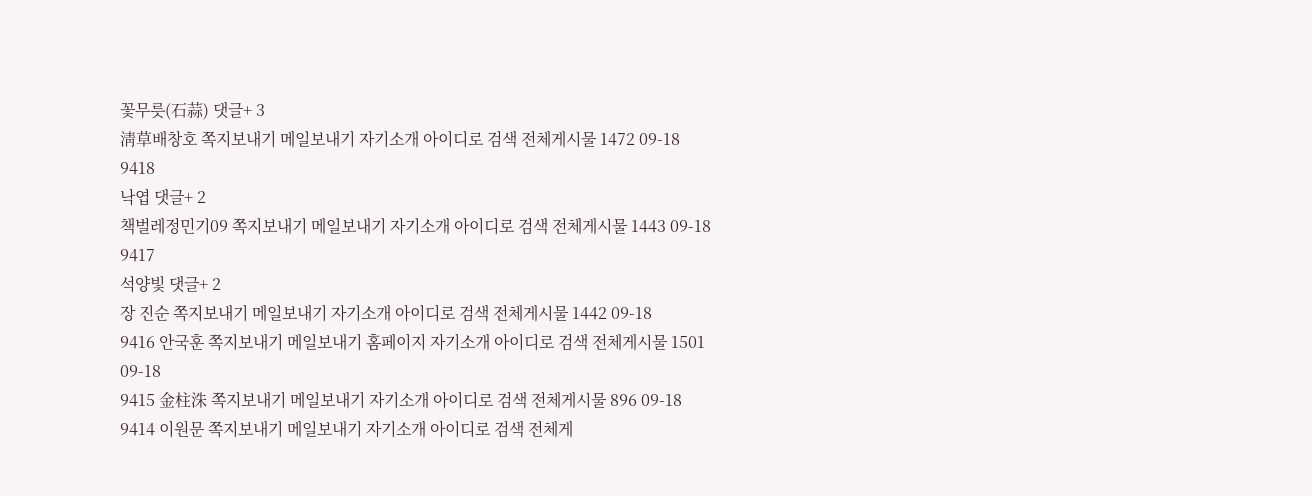꽃무릇(石蒜) 댓글+ 3
淸草배창호 쪽지보내기 메일보내기 자기소개 아이디로 검색 전체게시물 1472 09-18
9418
낙엽 댓글+ 2
책벌레정민기09 쪽지보내기 메일보내기 자기소개 아이디로 검색 전체게시물 1443 09-18
9417
석양빛 댓글+ 2
장 진순 쪽지보내기 메일보내기 자기소개 아이디로 검색 전체게시물 1442 09-18
9416 안국훈 쪽지보내기 메일보내기 홈페이지 자기소개 아이디로 검색 전체게시물 1501 09-18
9415 金柱洙 쪽지보내기 메일보내기 자기소개 아이디로 검색 전체게시물 896 09-18
9414 이원문 쪽지보내기 메일보내기 자기소개 아이디로 검색 전체게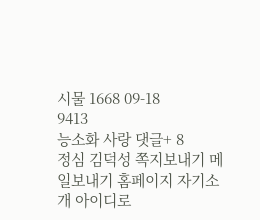시물 1668 09-18
9413
능소화 사랑 댓글+ 8
정심 김덕성 쪽지보내기 메일보내기 홈페이지 자기소개 아이디로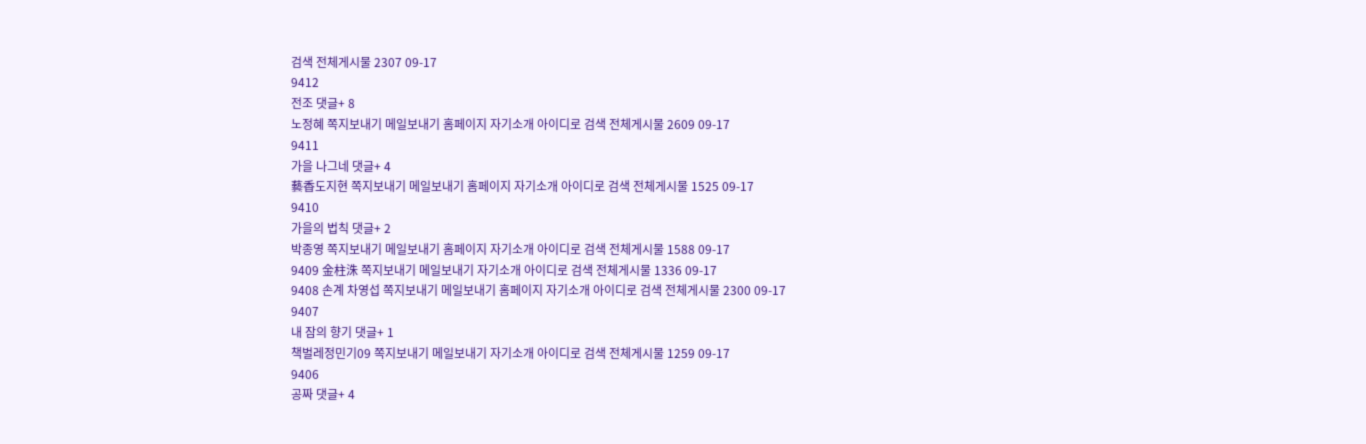검색 전체게시물 2307 09-17
9412
전조 댓글+ 8
노정혜 쪽지보내기 메일보내기 홈페이지 자기소개 아이디로 검색 전체게시물 2609 09-17
9411
가을 나그네 댓글+ 4
藝香도지현 쪽지보내기 메일보내기 홈페이지 자기소개 아이디로 검색 전체게시물 1525 09-17
9410
가을의 법칙 댓글+ 2
박종영 쪽지보내기 메일보내기 홈페이지 자기소개 아이디로 검색 전체게시물 1588 09-17
9409 金柱洙 쪽지보내기 메일보내기 자기소개 아이디로 검색 전체게시물 1336 09-17
9408 손계 차영섭 쪽지보내기 메일보내기 홈페이지 자기소개 아이디로 검색 전체게시물 2300 09-17
9407
내 잠의 향기 댓글+ 1
책벌레정민기09 쪽지보내기 메일보내기 자기소개 아이디로 검색 전체게시물 1259 09-17
9406
공짜 댓글+ 4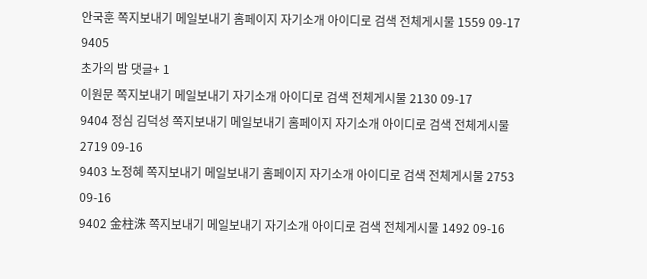안국훈 쪽지보내기 메일보내기 홈페이지 자기소개 아이디로 검색 전체게시물 1559 09-17
9405
초가의 밤 댓글+ 1
이원문 쪽지보내기 메일보내기 자기소개 아이디로 검색 전체게시물 2130 09-17
9404 정심 김덕성 쪽지보내기 메일보내기 홈페이지 자기소개 아이디로 검색 전체게시물 2719 09-16
9403 노정혜 쪽지보내기 메일보내기 홈페이지 자기소개 아이디로 검색 전체게시물 2753 09-16
9402 金柱洙 쪽지보내기 메일보내기 자기소개 아이디로 검색 전체게시물 1492 09-16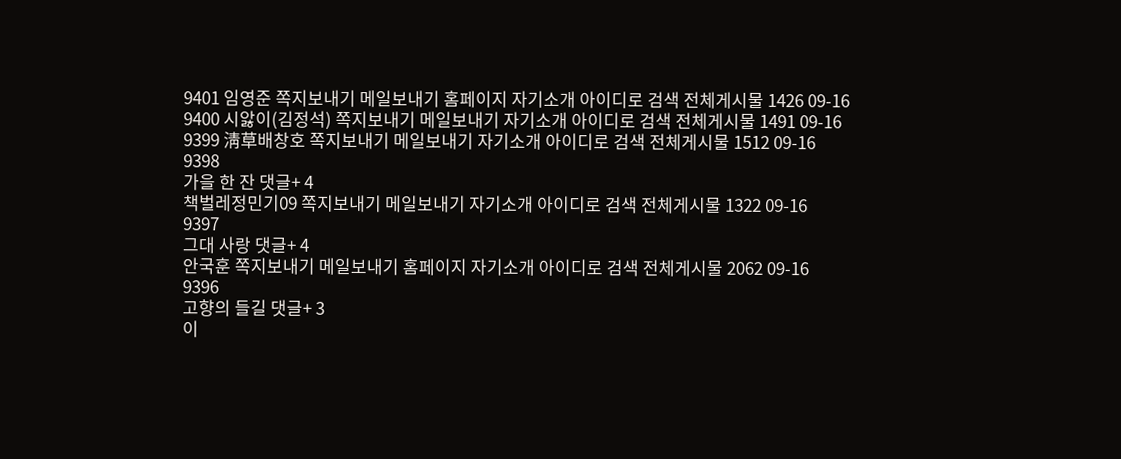9401 임영준 쪽지보내기 메일보내기 홈페이지 자기소개 아이디로 검색 전체게시물 1426 09-16
9400 시앓이(김정석) 쪽지보내기 메일보내기 자기소개 아이디로 검색 전체게시물 1491 09-16
9399 淸草배창호 쪽지보내기 메일보내기 자기소개 아이디로 검색 전체게시물 1512 09-16
9398
가을 한 잔 댓글+ 4
책벌레정민기09 쪽지보내기 메일보내기 자기소개 아이디로 검색 전체게시물 1322 09-16
9397
그대 사랑 댓글+ 4
안국훈 쪽지보내기 메일보내기 홈페이지 자기소개 아이디로 검색 전체게시물 2062 09-16
9396
고향의 들길 댓글+ 3
이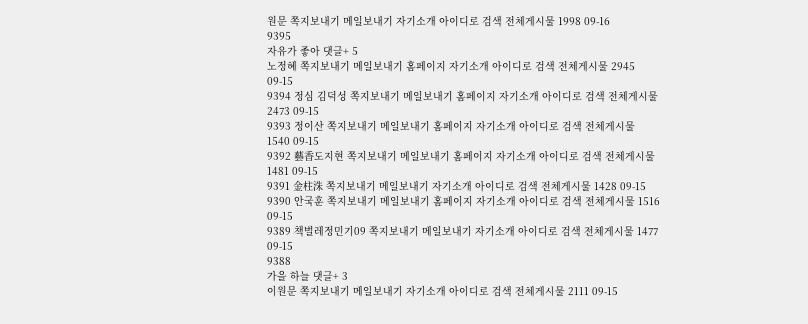원문 쪽지보내기 메일보내기 자기소개 아이디로 검색 전체게시물 1998 09-16
9395
자유가 좋아 댓글+ 5
노정혜 쪽지보내기 메일보내기 홈페이지 자기소개 아이디로 검색 전체게시물 2945 09-15
9394 정심 김덕성 쪽지보내기 메일보내기 홈페이지 자기소개 아이디로 검색 전체게시물 2473 09-15
9393 정이산 쪽지보내기 메일보내기 홈페이지 자기소개 아이디로 검색 전체게시물 1540 09-15
9392 藝香도지현 쪽지보내기 메일보내기 홈페이지 자기소개 아이디로 검색 전체게시물 1481 09-15
9391 金柱洙 쪽지보내기 메일보내기 자기소개 아이디로 검색 전체게시물 1428 09-15
9390 안국훈 쪽지보내기 메일보내기 홈페이지 자기소개 아이디로 검색 전체게시물 1516 09-15
9389 책벌레정민기09 쪽지보내기 메일보내기 자기소개 아이디로 검색 전체게시물 1477 09-15
9388
가을 하늘 댓글+ 3
이원문 쪽지보내기 메일보내기 자기소개 아이디로 검색 전체게시물 2111 09-15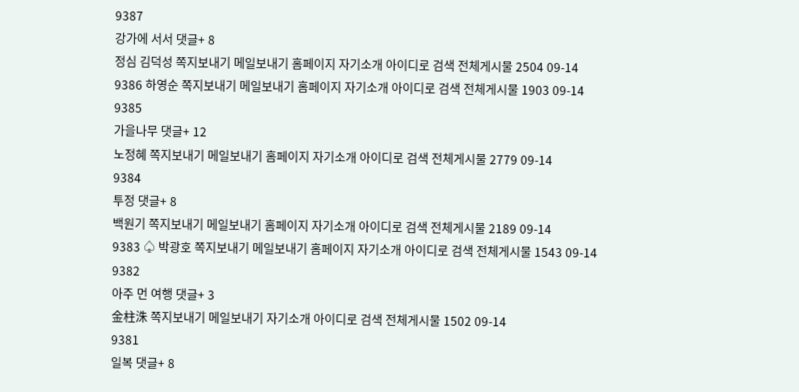9387
강가에 서서 댓글+ 8
정심 김덕성 쪽지보내기 메일보내기 홈페이지 자기소개 아이디로 검색 전체게시물 2504 09-14
9386 하영순 쪽지보내기 메일보내기 홈페이지 자기소개 아이디로 검색 전체게시물 1903 09-14
9385
가을나무 댓글+ 12
노정혜 쪽지보내기 메일보내기 홈페이지 자기소개 아이디로 검색 전체게시물 2779 09-14
9384
투정 댓글+ 8
백원기 쪽지보내기 메일보내기 홈페이지 자기소개 아이디로 검색 전체게시물 2189 09-14
9383 ♤ 박광호 쪽지보내기 메일보내기 홈페이지 자기소개 아이디로 검색 전체게시물 1543 09-14
9382
아주 먼 여행 댓글+ 3
金柱洙 쪽지보내기 메일보내기 자기소개 아이디로 검색 전체게시물 1502 09-14
9381
일복 댓글+ 8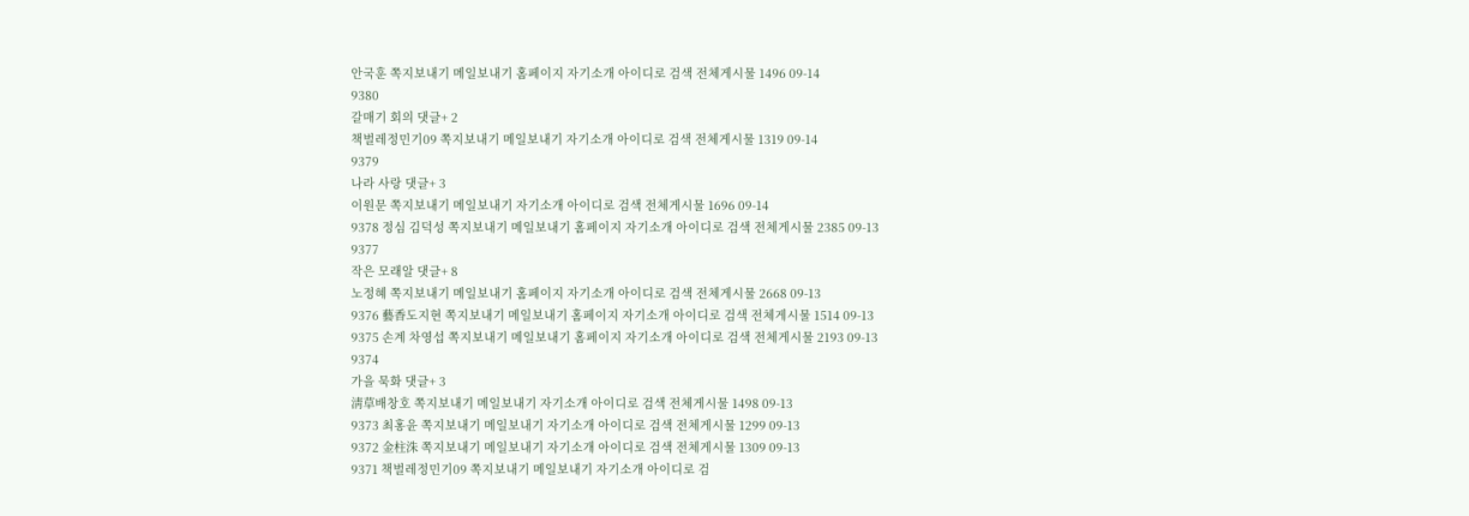안국훈 쪽지보내기 메일보내기 홈페이지 자기소개 아이디로 검색 전체게시물 1496 09-14
9380
갈매기 회의 댓글+ 2
책벌레정민기09 쪽지보내기 메일보내기 자기소개 아이디로 검색 전체게시물 1319 09-14
9379
나라 사랑 댓글+ 3
이원문 쪽지보내기 메일보내기 자기소개 아이디로 검색 전체게시물 1696 09-14
9378 정심 김덕성 쪽지보내기 메일보내기 홈페이지 자기소개 아이디로 검색 전체게시물 2385 09-13
9377
작은 모래알 댓글+ 8
노정혜 쪽지보내기 메일보내기 홈페이지 자기소개 아이디로 검색 전체게시물 2668 09-13
9376 藝香도지현 쪽지보내기 메일보내기 홈페이지 자기소개 아이디로 검색 전체게시물 1514 09-13
9375 손계 차영섭 쪽지보내기 메일보내기 홈페이지 자기소개 아이디로 검색 전체게시물 2193 09-13
9374
가을 묵화 댓글+ 3
淸草배창호 쪽지보내기 메일보내기 자기소개 아이디로 검색 전체게시물 1498 09-13
9373 최홍윤 쪽지보내기 메일보내기 자기소개 아이디로 검색 전체게시물 1299 09-13
9372 金柱洙 쪽지보내기 메일보내기 자기소개 아이디로 검색 전체게시물 1309 09-13
9371 책벌레정민기09 쪽지보내기 메일보내기 자기소개 아이디로 검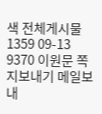색 전체게시물 1359 09-13
9370 이원문 쪽지보내기 메일보내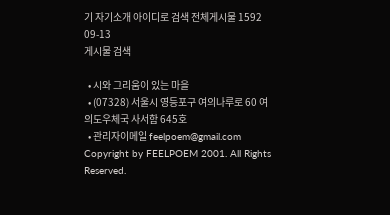기 자기소개 아이디로 검색 전체게시물 1592 09-13
게시물 검색

  • 시와 그리움이 있는 마을
  • (07328) 서울시 영등포구 여의나루로 60 여의도우체국 사서함 645호
  • 관리자이메일 feelpoem@gmail.com
Copyright by FEELPOEM 2001. All Rights Reserved.